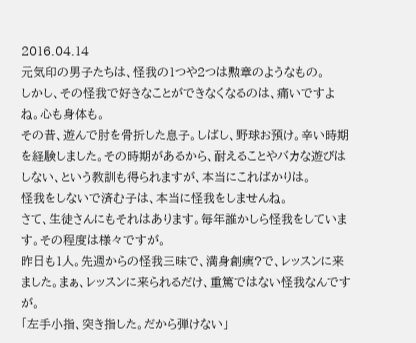2016.04.14
元気印の男子たちは、怪我の1つや2つは勲章のようなもの。
しかし、その怪我で好きなことができなくなるのは、痛いですよね。心も身体も。
その昔、遊んで肘を骨折した息子。しばし、野球お預け。辛い時期を経験しました。その時期があるから、耐えることやバカな遊びはしない、という教訓も得られますが、本当にこればかりは。
怪我をしないで済む子は、本当に怪我をしませんね。
さて、生徒さんにもそれはあります。毎年誰かしら怪我をしています。その程度は様々ですが。
昨日も1人。先週からの怪我三昧で、満身創痍?で、レッスンに来ました。まぁ、レッスンに来られるだけ、重篤ではない怪我なんですが。
「左手小指、突き指した。だから弾けない」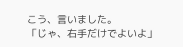こう、言いました。
「じゃ、右手だけでよいよ」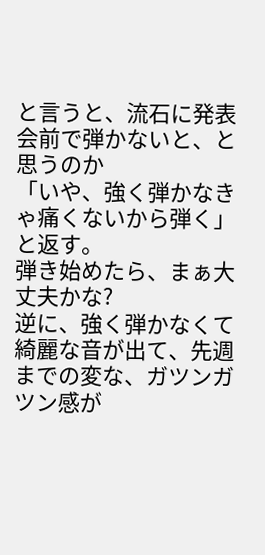と言うと、流石に発表会前で弾かないと、と思うのか
「いや、強く弾かなきゃ痛くないから弾く」
と返す。
弾き始めたら、まぁ大丈夫かな?
逆に、強く弾かなくて綺麗な音が出て、先週までの変な、ガツンガツン感が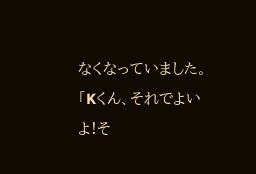なくなっていました。
「Kくん、それでよいよ!そ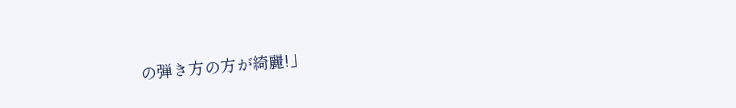の弾き方の方が綺麗!」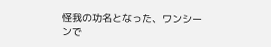怪我の功名となった、ワンシーンで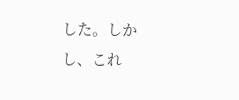した。しかし、これ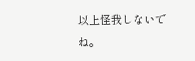以上怪我しないでね。